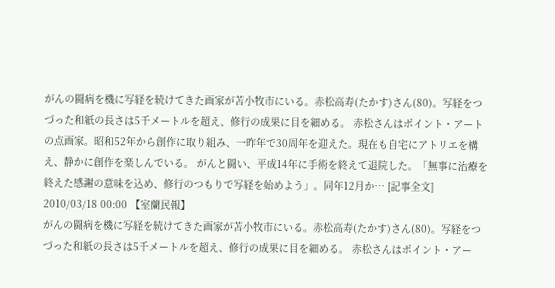がんの闘病を機に写経を続けてきた画家が苫小牧市にいる。赤松高寿(たかす)さん(80)。写経をつづった和紙の長さは5千メートルを超え、修行の成果に目を細める。 赤松さんはポイント・アートの点画家。昭和52年から創作に取り組み、一昨年で30周年を迎えた。現在も自宅にアトリエを構え、静かに創作を楽しんでいる。 がんと闘い、平成14年に手術を終えて退院した。「無事に治療を終えた感謝の意味を込め、修行のつもりで写経を始めよう」。同年12月か… [記事全文]
2010/03/18 00:00 【室蘭民報】
がんの闘病を機に写経を続けてきた画家が苫小牧市にいる。赤松高寿(たかす)さん(80)。写経をつづった和紙の長さは5千メートルを超え、修行の成果に目を細める。 赤松さんはポイント・アー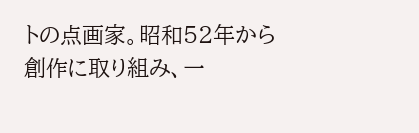トの点画家。昭和52年から創作に取り組み、一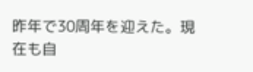昨年で30周年を迎えた。現在も自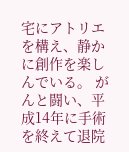宅にアトリエを構え、静かに創作を楽しんでいる。 がんと闘い、平成14年に手術を終えて退院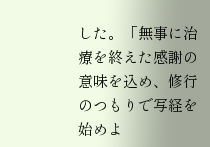した。「無事に治療を終えた感謝の意味を込め、修行のつもりで写経を始めよ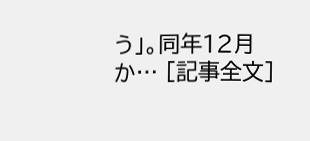う」。同年12月か… [記事全文]